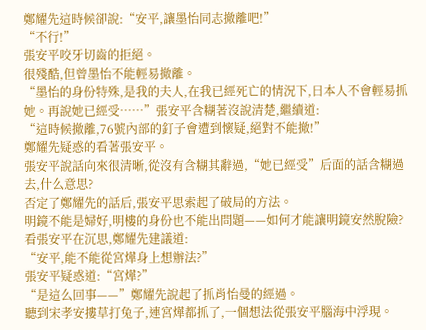鄭耀先這時候卻說:“安平,讓墨怡同志撤離吧!”
“不行!”
張安平咬牙切齒的拒絕。
很殘酷,但曾墨怡不能輕易撤離。
“墨怡的身份特殊,是我的夫人,在我已經死亡的情況下,日本人不會輕易抓她。再說她已經受……”張安平含糊著沒說清楚,繼續道:
“這時候撤離,76號內部的釘子會遭到懷疑,絕對不能撤!”
鄭耀先疑惑的看著張安平。
張安平說話向來很清晰,從沒有含糊其辭過,“她已經受”后面的話含糊過去,什么意思?
否定了鄭耀先的話后,張安平思索起了破局的方法。
明鏡不能是婦好,明樓的身份也不能出問題——如何才能讓明鏡安然脫險?
看張安平在沉思,鄭耀先建議道:
“安平,能不能從宮燁身上想辦法?”
張安平疑惑道:“宮燁?”
“是這么回事——”鄭耀先說起了抓肖怡曼的經過。
聽到宋孝安摟草打兔子,連宮燁都抓了,一個想法從張安平腦海中浮現。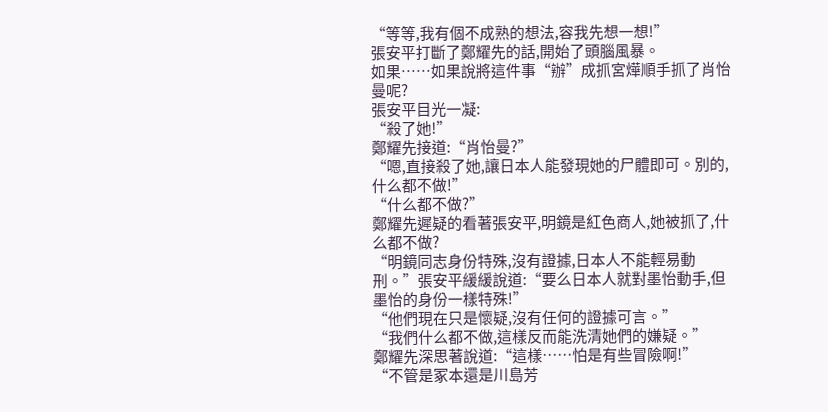“等等,我有個不成熟的想法,容我先想一想!”
張安平打斷了鄭耀先的話,開始了頭腦風暴。
如果……如果說將這件事“辦”成抓宮燁順手抓了肖怡曼呢?
張安平目光一凝:
“殺了她!”
鄭耀先接道:“肖怡曼?”
“嗯,直接殺了她,讓日本人能發現她的尸體即可。別的,什么都不做!”
“什么都不做?”
鄭耀先遲疑的看著張安平,明鏡是紅色商人,她被抓了,什么都不做?
“明鏡同志身份特殊,沒有證據,日本人不能輕易動刑。”張安平緩緩說道:“要么日本人就對墨怡動手,但墨怡的身份一樣特殊!”
“他們現在只是懷疑,沒有任何的證據可言。”
“我們什么都不做,這樣反而能洗清她們的嫌疑。”
鄭耀先深思著說道:“這樣……怕是有些冒險啊!”
“不管是冢本還是川島芳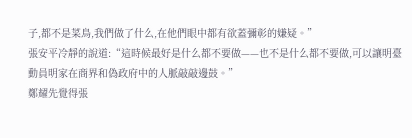子,都不是菜鳥,我們做了什么,在他們眼中都有欲蓋彌彰的嫌疑。”
張安平冷靜的說道:“這時候最好是什么都不要做——也不是什么都不要做,可以讓明臺動員明家在商界和偽政府中的人脈敲敲邊鼓。”
鄭耀先覺得張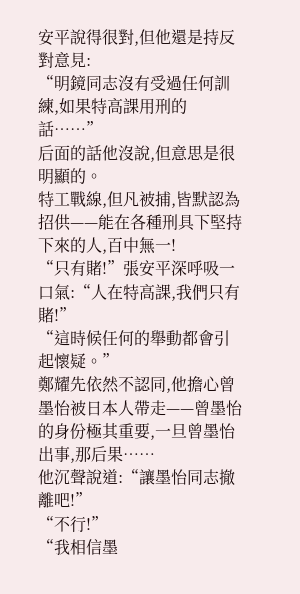安平說得很對,但他還是持反對意見:
“明鏡同志沒有受過任何訓練,如果特高課用刑的話……”
后面的話他沒說,但意思是很明顯的。
特工戰線,但凡被捕,皆默認為招供——能在各種刑具下堅持下來的人,百中無一!
“只有賭!”張安平深呼吸一口氣:“人在特高課,我們只有賭!”
“這時候任何的舉動都會引起懷疑。”
鄭耀先依然不認同,他擔心曾墨怡被日本人帶走——曾墨怡的身份極其重要,一旦曾墨怡出事,那后果……
他沉聲說道:“讓墨怡同志撤離吧!”
“不行!”
“我相信墨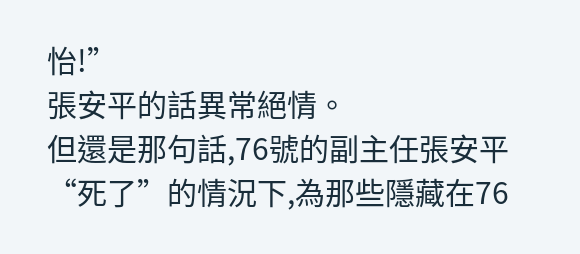怡!”
張安平的話異常絕情。
但還是那句話,76號的副主任張安平“死了”的情況下,為那些隱藏在76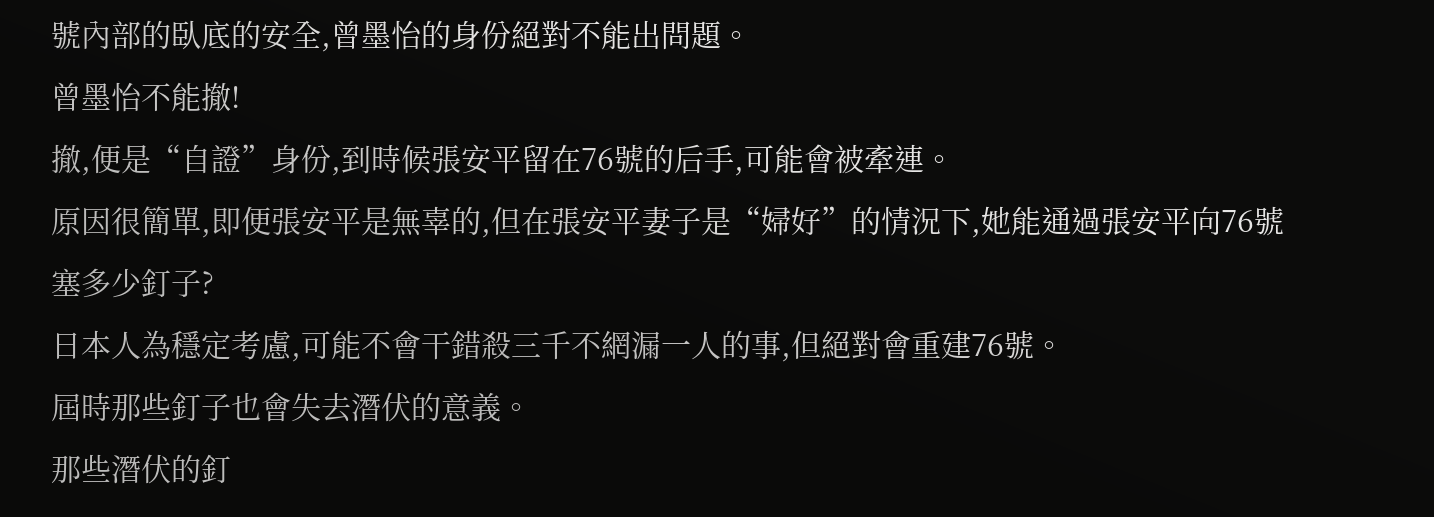號內部的臥底的安全,曾墨怡的身份絕對不能出問題。
曾墨怡不能撤!
撤,便是“自證”身份,到時候張安平留在76號的后手,可能會被牽連。
原因很簡單,即便張安平是無辜的,但在張安平妻子是“婦好”的情況下,她能通過張安平向76號塞多少釘子?
日本人為穩定考慮,可能不會干錯殺三千不網漏一人的事,但絕對會重建76號。
屆時那些釘子也會失去潛伏的意義。
那些潛伏的釘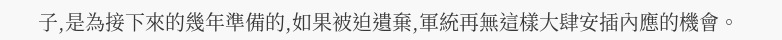子,是為接下來的幾年準備的,如果被迫遺棄,軍統再無這樣大肆安插內應的機會。